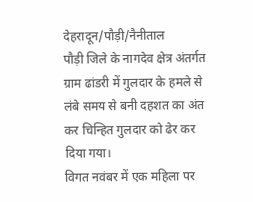देहरादून/पौड़ी/नैनीताल
पौड़ी जिले के नागदेव क्षेत्र अंतर्गत ग्राम ढांडरी में गुलदार के हमले से लंबे समय से बनी दहशत का अंत कर चिन्हित गुलदार को ढेर कर दिया गया।
विगत नवंबर में एक महिला पर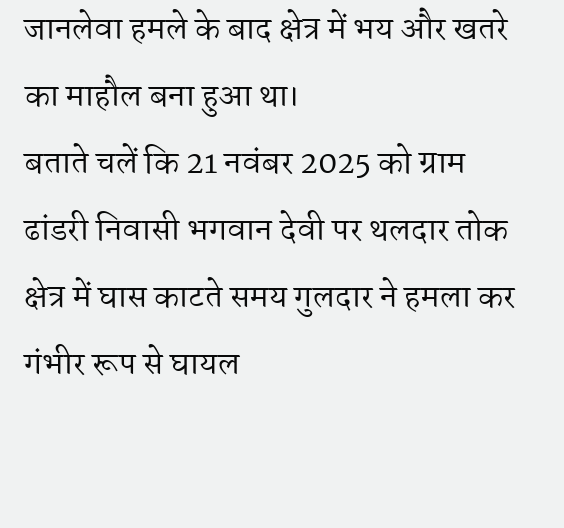जानलेवा हमले के बाद क्षेत्र में भय और खतरे का माहौल बना हुआ था।
बताते चलें कि 21 नवंबर 2025 को ग्राम ढांडरी निवासी भगवान देवी पर थलदार तोक क्षेत्र में घास काटते समय गुलदार ने हमला कर गंभीर रूप से घायल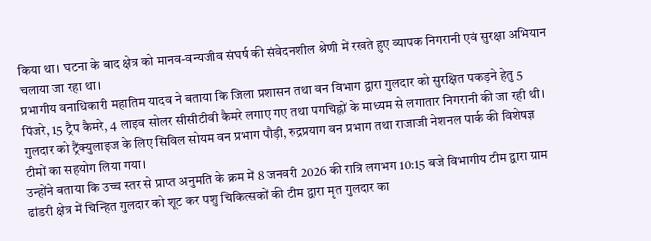किया था। घटना के बाद क्षेत्र को मानव-वन्यजीव संघर्ष की संवेदनशील श्रेणी में रखते हुए व्यापक निगरानी एवं सुरक्षा अभियान चलाया जा रहा था।
प्रभागीय वनाधिकारी महातिम यादव ने बताया कि जिला प्रशासन तथा वन विभाग द्वारा गुलदार को सुरक्षित पकड़ने हेतु 5 पिंजरे, 15 ट्रैप कैमरे, 4 लाइव सोलर सीसीटीवी कैमरे लगाए गए तथा पगचिह्नों के माध्यम से लगातार निगरानी की जा रही थी। गुलदार को ट्रैंक्युलाइज के लिए सिविल सोयम वन प्रभाग पौड़ी, रुद्रप्रयाग वन प्रभाग तथा राजाजी नेशनल पार्क की विशेषज्ञ टीमों का सहयोग लिया गया।
उन्होंने बताया कि उच्च स्तर से प्राप्त अनुमति के क्रम में 8 जनवरी 2026 की रात्रि लगभग 10:15 बजे विभागीय टीम द्वारा ग्राम ढांडरी क्षेत्र में चिन्हित गुलदार को शूट कर पशु चिकित्सकों की टीम द्वारा मृत गुलदार का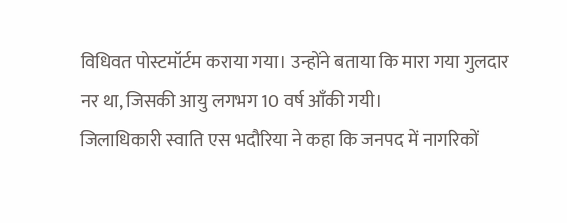विधिवत पोस्टमॉर्टम कराया गया। उन्होंने बताया कि मारा गया गुलदार नर था, जिसकी आयु लगभग 10 वर्ष आँकी गयी।
जिलाधिकारी स्वाति एस भदौरिया ने कहा कि जनपद में नागरिकों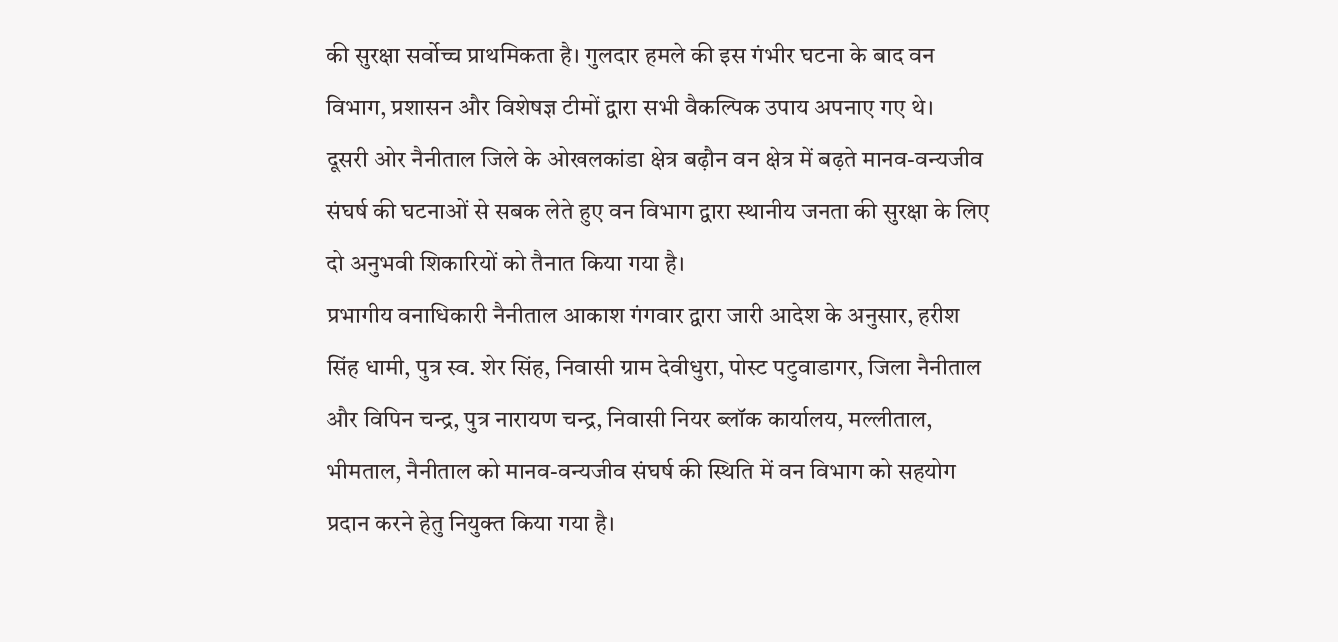की सुरक्षा सर्वोच्च प्राथमिकता है। गुलदार हमले की इस गंभीर घटना के बाद वन विभाग, प्रशासन और विशेषज्ञ टीमों द्वारा सभी वैकल्पिक उपाय अपनाए गए थे।
दूसरी ओर नैनीताल जिले के ओखलकांडा क्षेत्र बढ़ौन वन क्षेत्र में बढ़ते मानव-वन्यजीव संघर्ष की घटनाओं से सबक लेते हुए वन विभाग द्वारा स्थानीय जनता की सुरक्षा के लिए दो अनुभवी शिकारियों को तैनात किया गया है।
प्रभागीय वनाधिकारी नैनीताल आकाश गंगवार द्वारा जारी आदेश के अनुसार, हरीश सिंह धामी, पुत्र स्व. शेर सिंह, निवासी ग्राम देवीधुरा, पोस्ट पटुवाडागर, जिला नैनीताल और विपिन चन्द्र, पुत्र नारायण चन्द्र, निवासी नियर ब्लॉक कार्यालय, मल्लीताल, भीमताल, नैनीताल को मानव-वन्यजीव संघर्ष की स्थिति में वन विभाग को सहयोग प्रदान करने हेतु नियुक्त किया गया है।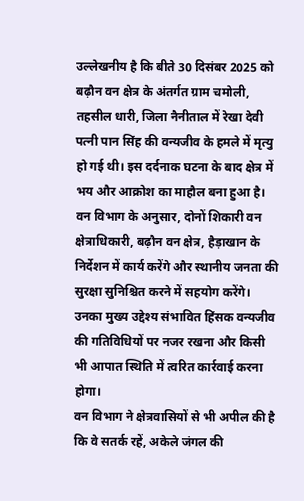उल्लेखनीय है कि बीते 30 दिसंबर 2025 को बढ़ौन वन क्षेत्र के अंतर्गत ग्राम चमोली, तहसील धारी, जिला नैनीताल में रेखा देवी पत्नी पान सिंह की वन्यजीव के हमले में मृत्यु हो गई थी। इस दर्दनाक घटना के बाद क्षेत्र में भय और आक्रोश का माहौल बना हुआ है।
वन विभाग के अनुसार, दोनों शिकारी वन क्षेत्राधिकारी, बढ़ौन वन क्षेत्र, हैड़ाखान के निर्देशन में कार्य करेंगे और स्थानीय जनता की सुरक्षा सुनिश्चित करने में सहयोग करेंगे। उनका मुख्य उद्देश्य संभावित हिंसक वन्यजीव की गतिविधियों पर नजर रखना और किसी भी आपात स्थिति में त्वरित कार्रवाई करना होगा।
वन विभाग ने क्षेत्रवासियों से भी अपील की है कि वे सतर्क रहें, अकेले जंगल की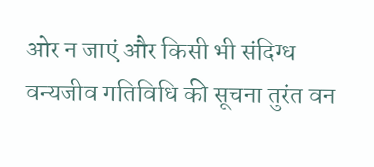ओर न जाएं और किसी भी संदिग्ध वन्यजीव गतिविधि की सूचना तुरंत वन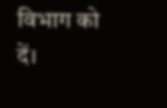विभाग को दें।